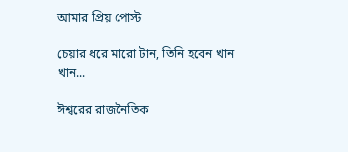আমার প্রিয় পোস্ট

চেয়ার ধরে মারো টান, তিনি হবেন খান খান...

ঈশ্বরের রাজনৈতিক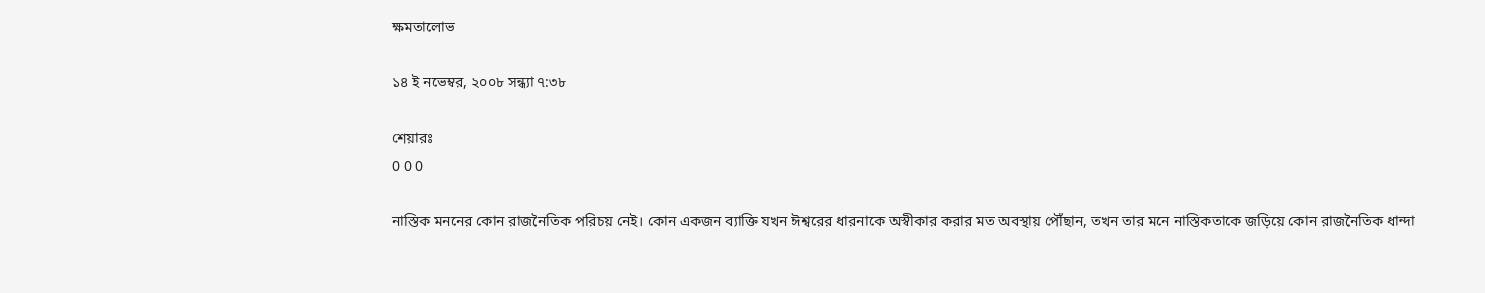ক্ষমতালোভ

১৪ ই নভেম্বর, ২০০৮ সন্ধ্যা ৭:৩৮

শেয়ারঃ
0 0 0

নাস্তিক মননের কোন রাজনৈতিক পরিচয় নেই। কোন একজন ব্যাক্তি যখন ঈশ্বরের ধারনাকে অস্বীকার করার মত অবস্থায় পৌঁছান, তখন তার মনে নাস্তিকতাকে জড়িয়ে কোন রাজনৈতিক ধান্দা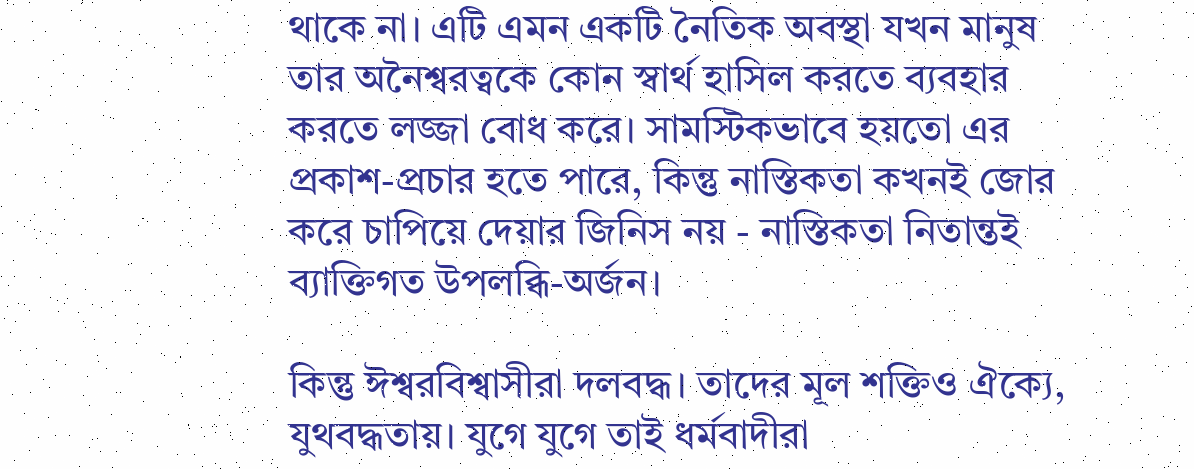থাকে না। এটি এমন একটি নৈতিক অবস্থা যখন মানুষ তার অনৈশ্বরত্বকে কোন স্বার্থ হাসিল করতে ব্যবহার করতে লজ্জা বোধ করে। সামস্টিকভাবে হয়তো এর প্রকাশ-প্রচার হতে পারে, কিন্তু নাস্তিকতা কখনই জোর করে চাপিয়ে দেয়ার জিনিস নয় - নাস্তিকতা নিতান্তই ব্যাক্তিগত উপলব্ধি-অর্জন।

কিন্তু ঈশ্বরবিশ্বাসীরা দলবদ্ধ। তাদের মূল শক্তিও ঐক্যে, যুথবদ্ধতায়। যুগে যুগে তাই ধর্মবাদীরা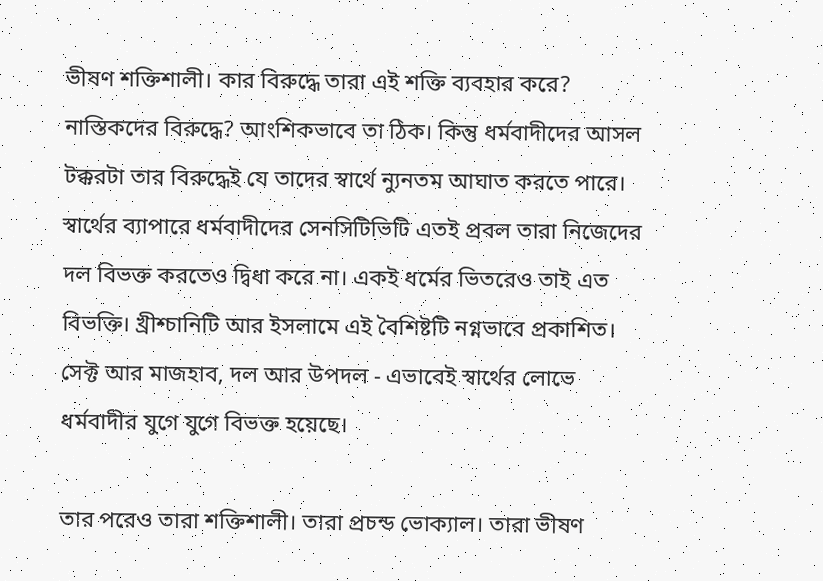ভীষণ শক্তিশালী। কার বিরুদ্ধে তারা এই শক্তি ব্যবহার করে? নাস্তিকদের বিরুদ্ধে? আংশিকভাবে তা ঠিক। কিন্তু ধর্মবাদীদের আসল টক্করটা তার বিরুদ্ধেই যে তাদের স্বার্থে ন্যুনতম আঘাত করতে পারে। স্বার্থের ব্যাপারে ধর্মবাদীদের সেনসিটিভিটি এতই প্রবল তারা নিজেদের দল বিভক্ত করতেও দ্বিধা করে না। একই ধর্মের ভিতরেও তাই এত বিভক্তি। খ্রীশ্চানিটি আর ইসলামে এই বৈশিষ্টটি নগ্নভাবে প্রকাশিত। সেক্ট আর মাজহাব, দল আর উপদল - এভাবেই স্বার্থের লোভে ধর্মবাদীর যুগে যুগে বিভক্ত হয়েছে।

তার পরেও তারা শক্তিশালী। তারা প্রচন্ড ভোক্যাল। তারা ভীষণ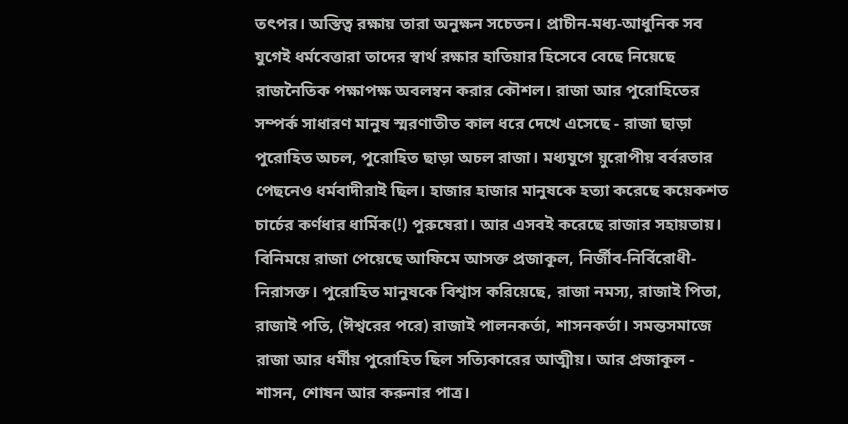তৎপর। অস্তিত্ব রক্ষায় তারা অনুক্ষন সচেতন। প্রাচীন-মধ্য-আধুনিক সব যুগেই ধর্মবেত্তারা তাদের স্বার্থ রক্ষার হাতিয়ার হিসেবে বেছে নিয়েছে রাজনৈতিক পক্ষাপক্ষ অবলম্বন করার কৌশল। রাজা আর পুরোহিতের সম্পর্ক সাধারণ মানুষ স্মরণাতীত কাল ধরে দেখে এসেছে - রাজা ছাড়া পুরোহিত অচল, পুরোহিত ছাড়া অচল রাজা। মধ্যযুগে য়ুরোপীয় বর্বরতার পেছনেও ধর্মবাদীরাই ছিল। হাজার হাজার মানুষকে হত্যা করেছে কয়েকশত চার্চের কর্ণধার ধার্মিক(!) পুরুষেরা। আর এসবই করেছে রাজার সহায়তায়। বিনিময়ে রাজা পেয়েছে আফিমে আসক্ত প্রজাকূল, নির্জীব-নির্বিরোধী-নিরাসক্ত। পুরোহিত মানুষকে বিশ্বাস করিয়েছে, রাজা নমস্য, রাজাই পিতা, রাজাই পতি, (ঈশ্বরের পরে) রাজাই পালনকর্তা, শাসনকর্তা। সমন্তসমাজে রাজা আর ধর্মীয় পুরোহিত ছিল সত্যিকারের আত্মীয়। আর প্রজাকূল - শাসন, শোষন আর করুনার পাত্র।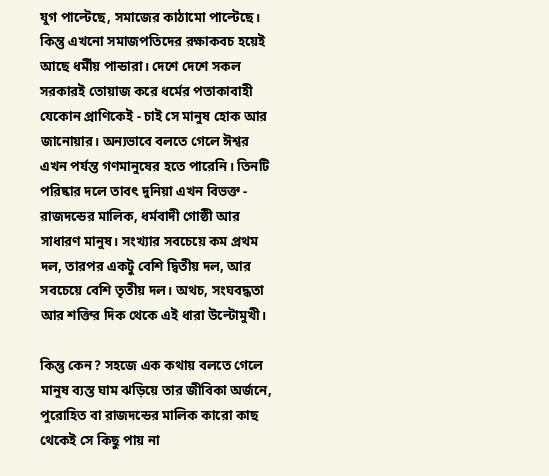যুগ পাল্টেছে, সমাজের কাঠামো পাল্টেছে। কিন্তু এখনো সমাজপতিদের রক্ষাকবচ হয়েই আছে ধর্মীয় পান্ডারা। দেশে দেশে সকল সরকারই তোয়াজ করে ধর্মের পতাকাবাহী যেকোন প্রাণিকেই - চাই সে মানুষ হোক আর জানোয়ার। অন্যভাবে বলতে গেলে ঈশ্বর এখন পর্যন্ত গণমানুষের হতে পারেনি। তিনটি পরিষ্কার দলে তাবৎ দুনিয়া এখন বিভক্ত - রাজদন্ডের মালিক, ধর্মবাদী গোষ্ঠী আর সাধারণ মানুষ। সংখ্যার সবচেয়ে কম প্রথম দল, তারপর একটু বেশি দ্বিতীয় দল, আর সবচেয়ে বেশি তৃতীয় দল। অথচ, সংঘবদ্ধতা আর শক্তির দিক থেকে এই ধারা উল্টোমুখী।

কিন্তু কেন? সহজে এক কথায় বলতে গেলে মানুষ ব্যস্ত ঘাম ঝড়িয়ে তার জীবিকা অর্জনে, পুরোহিত বা রাজদন্ডের মালিক কারো কাছ থেকেই সে কিছু পায় না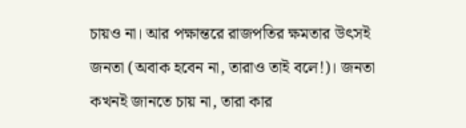চায়ও না। আর পক্ষান্তরে রাজপতির ক্ষমতার উৎসই জনতা (অবাক হবেন না, তারাও তাই বলে!)। জনতা কখনই জানতে চায় না, তারা কার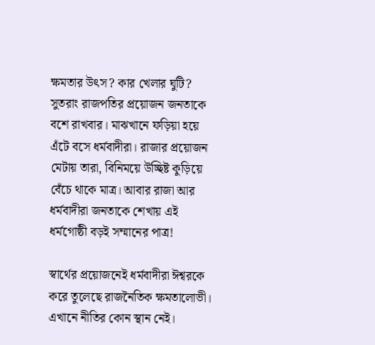ক্ষমতার উৎস? কার খেলার ঘুটি? সুতরাং রাজপতির প্রয়োজন জনতাকে বশে রাখবার। মাঝখানে ফড়িয়া হয়ে এঁটে বসে ধর্মবাদীরা। রাজার প্রয়োজন মেটায় তারা, বিনিময়ে উচ্ছিষ্ট কুড়িয়ে বেঁচে থাকে মাত্র। আবার রাজা আর ধর্মবাদীরা জনতাকে শেখায় এই ধর্মগোষ্ঠী বড়ই সম্মানের পাত্র!

স্বার্থের প্রয়োজনেই ধর্মবাদীরা ঈশ্বরকে করে তুলেছে রাজনৈতিক ক্ষমতালোভী। এখানে নীতির কোন স্থান নেই।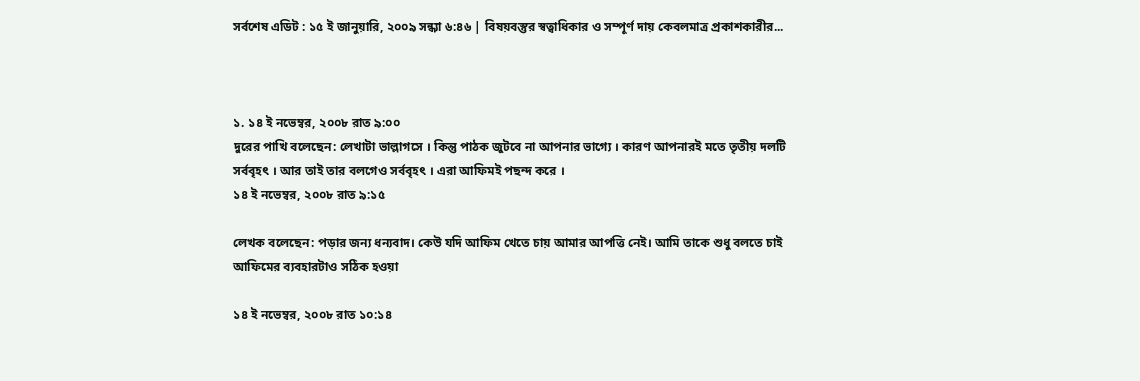সর্বশেষ এডিট : ১৫ ই জানুয়ারি, ২০০৯ সন্ধ্যা ৬:৪৬ | বিষয়বস্তুর স্বত্বাধিকার ও সম্পূর্ণ দায় কেবলমাত্র প্রকাশকারীর...



১. ১৪ ই নভেম্বর, ২০০৮ রাত ৯:০০
দুরের পাখি বলেছেন: লেখাটা ভাল্লাগসে । কিন্তু পাঠক জুটবে না আপনার ভাগ্যে । কারণ আপনারই মতে তৃতীয় দলটি সর্ববৃহৎ । আর তাই তার বলগেও সর্ববৃহৎ । এরা আফিমই পছন্দ করে ।
১৪ ই নভেম্বর, ২০০৮ রাত ৯:১৫

লেখক বলেছেন: পড়ার জন্য ধন্যবাদ। কেউ যদি আফিম খেতে চায় আমার আপত্তি নেই। আমি তাকে শুধু বলতে চাই আফিমের ব্যবহারটাও সঠিক হওয়া

১৪ ই নভেম্বর, ২০০৮ রাত ১০:১৪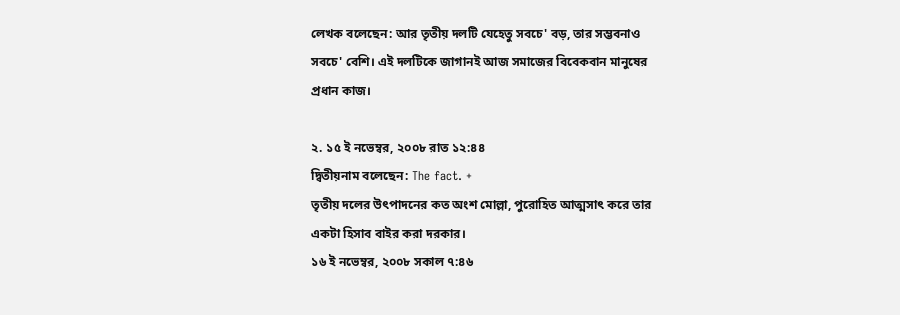লেখক বলেছেন: আর তৃতীয় দলটি যেহেতু সবচে' বড়, তার সম্ভবনাও সবচে' বেশি। এই দলটিকে জাগানই আজ সমাজের বিবেকবান মানুষের প্রধান কাজ।

২. ১৫ ই নভেম্বর, ২০০৮ রাত ১২:৪৪
দ্বিতীয়নাম বলেছেন: The fact. +
তৃতীয় দলের উৎপাদনের কত অংশ মোল্লা, পুরোহিত আত্মসাৎ করে তার একটা হিসাব বাইর করা দরকার।
১৬ ই নভেম্বর, ২০০৮ সকাল ৭:৪৬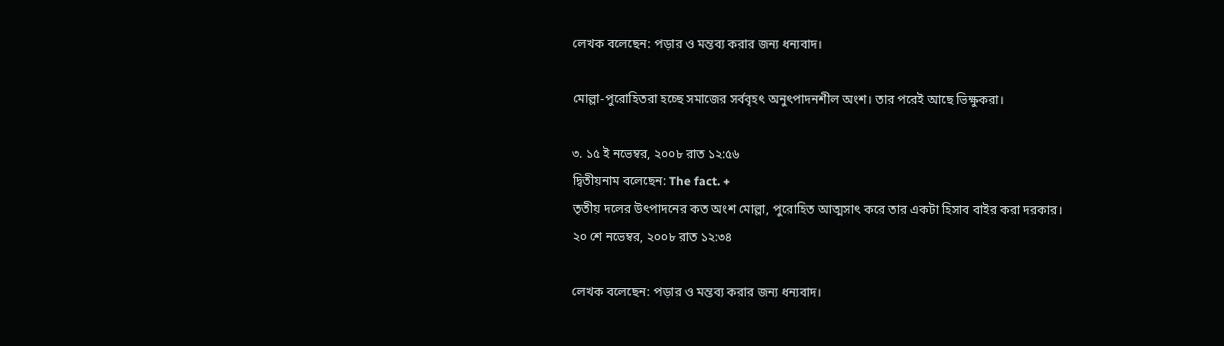লেখক বলেছেন: পড়ার ও মন্তব্য করার জন্য ধন্যবাদ।

মোল্লা-পুরোহিতরা হচ্ছে সমাজের সর্ববৃহৎ অনুৎপাদনশীল অংশ। তার পরেই আছে ভিক্ষুকরা।

৩. ১৫ ই নভেম্বর, ২০০৮ রাত ১২:৫৬
দ্বিতীয়নাম বলেছেন: The fact. +
তৃতীয় দলের উৎপাদনের কত অংশ মোল্লা, পুরোহিত আত্মসাৎ করে তার একটা হিসাব বাইর করা দরকার।
২০ শে নভেম্বর, ২০০৮ রাত ১২:৩৪

লেখক বলেছেন: পড়ার ও মন্তব্য করার জন্য ধন্যবাদ।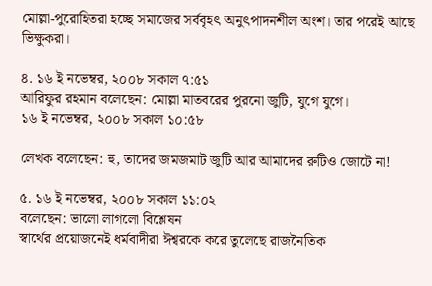মোল্লা-পুরোহিতরা হচ্ছে সমাজের সর্ববৃহৎ অনুৎপাদনশীল অংশ। তার পরেই আছে ভিক্ষুকরা।

৪. ১৬ ই নভেম্বর, ২০০৮ সকাল ৭:৫১
আরিফুর রহমান বলেছেন: মোল্লা মাতবরের পুরনো জুটি, যুগে যুগে।
১৬ ই নভেম্বর, ২০০৮ সকাল ১০:৫৮

লেখক বলেছেন: হু, তাদের জমজমাট জুটি আর আমাদের রুটিও জোটে না!

৫. ১৬ ই নভেম্বর, ২০০৮ সকাল ১১:০২
বলেছেন: ভালো লাগলো বিশ্লেষন
স্বার্থের প্রয়োজনেই ধর্মবাদীরা ঈশ্বরকে করে তুলেছে রাজনৈতিক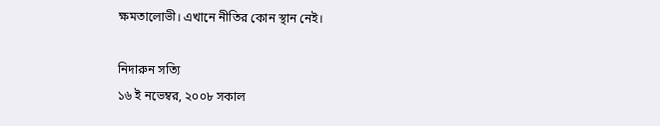ক্ষমতালোভী। এখানে নীতির কোন স্থান নেই।

নিদারুন সত্যি
১৬ ই নভেম্বর, ২০০৮ সকাল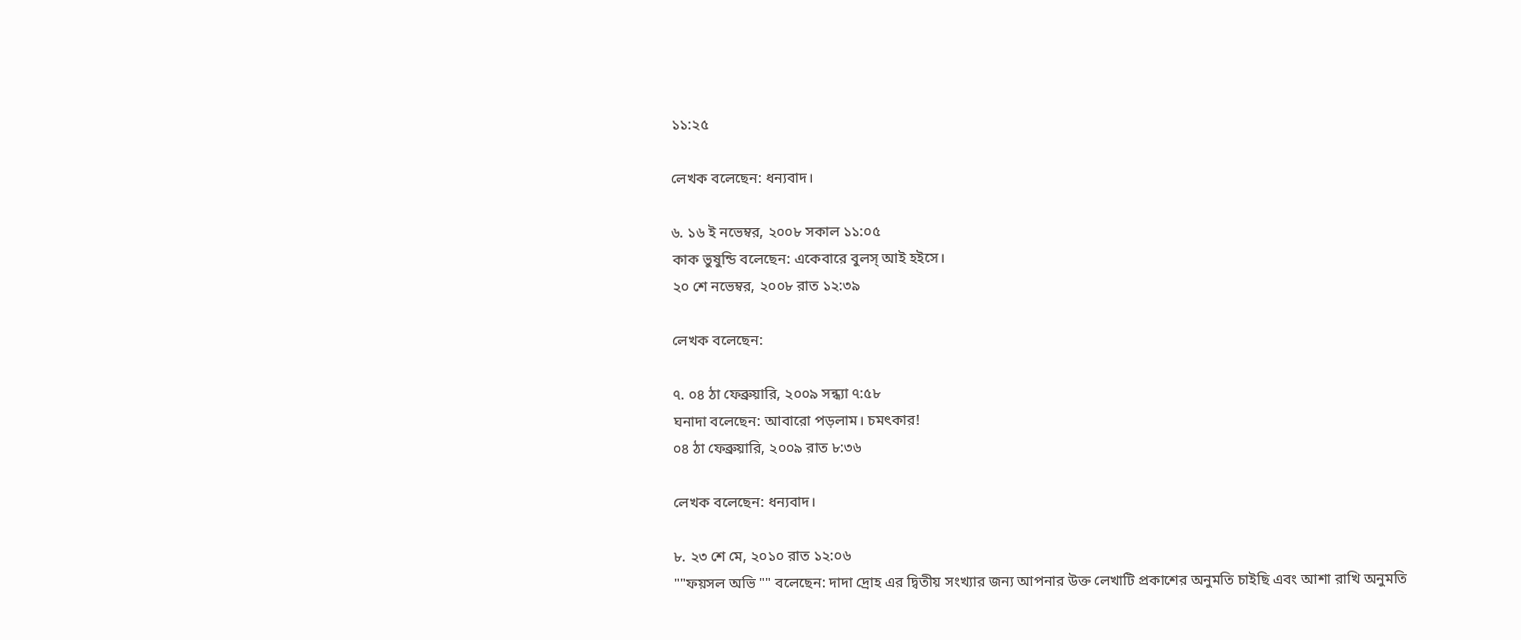১১:২৫

লেখক বলেছেন: ধন্যবাদ।

৬. ১৬ ই নভেম্বর, ২০০৮ সকাল ১১:০৫
কাক ভুষুন্ডি বলেছেন: একেবারে বুলস্ আই হইসে।
২০ শে নভেম্বর, ২০০৮ রাত ১২:৩৯

লেখক বলেছেন:

৭. ০৪ ঠা ফেব্রুয়ারি, ২০০৯ সন্ধ্যা ৭:৫৮
ঘনাদা বলেছেন: আবারো পড়লাম। চমৎকার!
০৪ ঠা ফেব্রুয়ারি, ২০০৯ রাত ৮:৩৬

লেখক বলেছেন: ধন্যবাদ।

৮. ২৩ শে মে, ২০১০ রাত ১২:০৬
""ফয়সল অভি "" বলেছেন: দাদা দ্রোহ এর দ্বিতীয় সংখ্যার জন্য আপনার উক্ত লেখাটি প্রকাশের অনুমতি চাইছি এবং আশা রাখি অনুমতি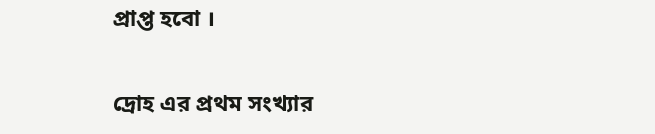প্রাপ্ত হবো ।


দ্রোহ এর প্রথম সংখ্যার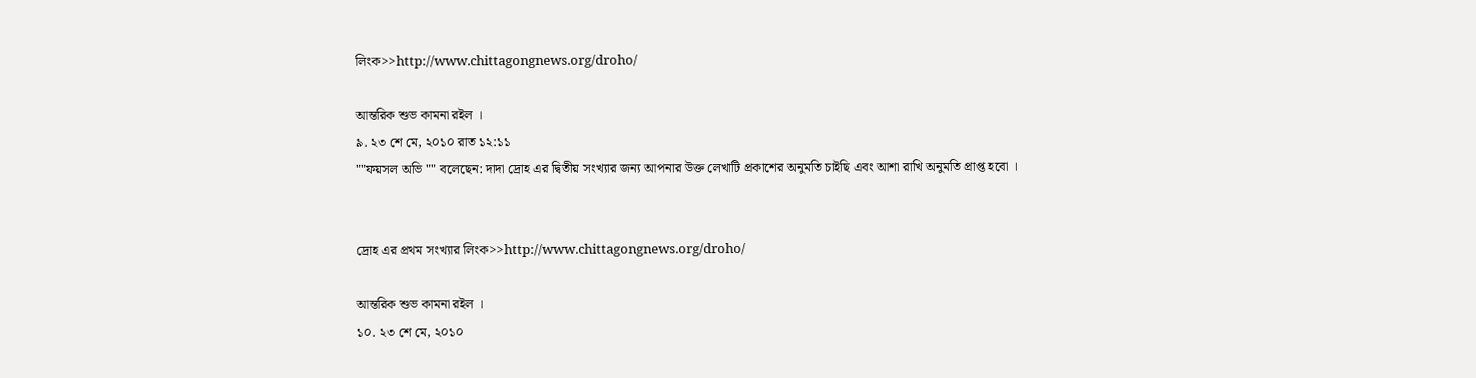লিংক>>http://www.chittagongnews.org/droho/

আন্তরিক শুভ কামনা রইল ।
৯. ২৩ শে মে, ২০১০ রাত ১২:১১
""ফয়সল অভি "" বলেছেন: দাদা দ্রোহ এর দ্বিতীয় সংখ্যার জন্য আপনার উক্ত লেখাটি প্রকাশের অনুমতি চাইছি এবং আশা রাখি অনুমতি প্রাপ্ত হবো ।


দ্রোহ এর প্রথম সংখ্যার লিংক>>http://www.chittagongnews.org/droho/

আন্তরিক শুভ কামনা রইল ।
১০. ২৩ শে মে, ২০১০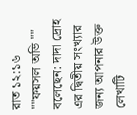রাত ১২:১৬
""ফয়সল অভি "" বলেছেন: দাদা দ্রোহ এর দ্বিতীয় সংখ্যার জন্য আপনার উক্ত লেখাটি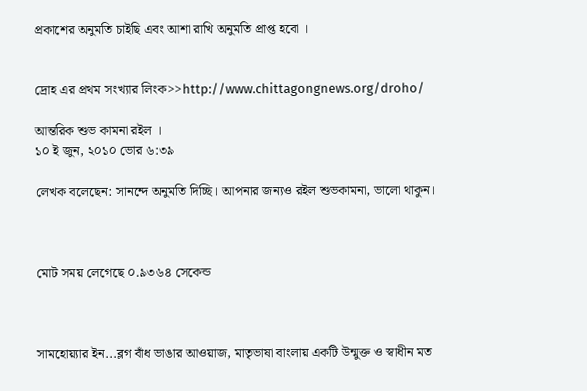প্রকাশের অনুমতি চাইছি এবং আশা রাখি অনুমতি প্রাপ্ত হবো ।


দ্রোহ এর প্রথম সংখ্যার লিংক>>http://www.chittagongnews.org/droho/

আন্তরিক শুভ কামনা রইল ।
১০ ই জুন, ২০১০ ভোর ৬:৩৯

লেখক বলেছেন: সানন্দে অনুমতি দিচ্ছি। আপনার জন্যও রইল শুভকামনা, ভালো থাকুন।



মোট সময় লেগেছে ০.৯৩৬৪ সেকেন্ড



সামহোয়‍্যার ইন...ব্লগ বাঁধ ভাঙার আওয়াজ, মাতৃভাষা বাংলায় একটি উন্মুক্ত ও স্বাধীন মত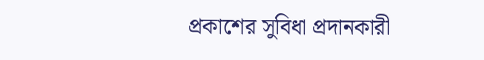প্রকাশের সুবিধা প্রদানকারী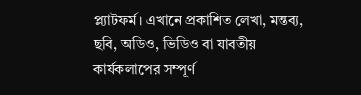প্ল্যাটফর্ম। এখানে প্রকাশিত লেখা, মন্তব‍্য, ছবি, অডিও, ভিডিও বা যাবতীয় কার্যকলাপের সম্পূর্ণ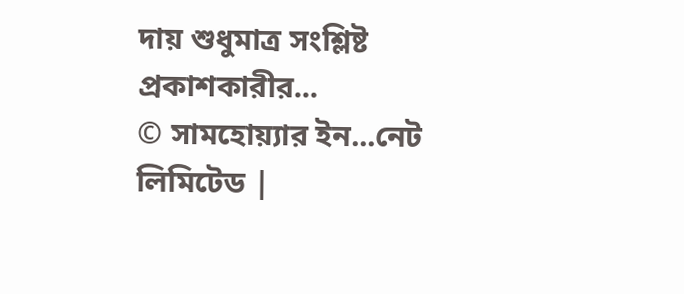দায় শুধুমাত্র সংশ্লিষ্ট প্রকাশকারীর...
© সামহোয়্যার ইন...নেট লিমিটেড |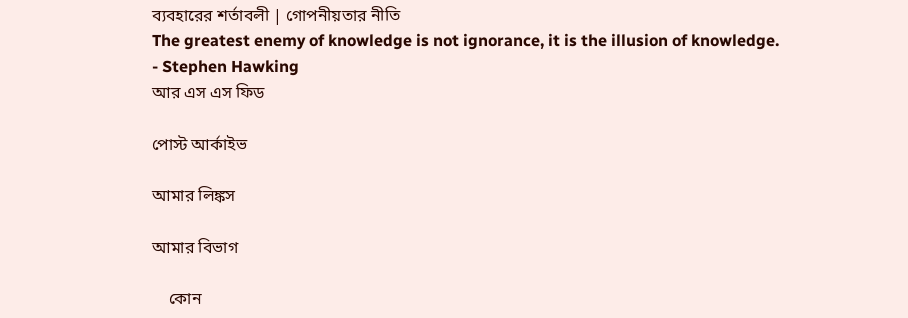ব্যবহারের শর্তাবলী | গোপনীয়তার নীতি
The greatest enemy of knowledge is not ignorance, it is the illusion of knowledge.
- Stephen Hawking
আর এস এস ফিড

পোস্ট আর্কাইভ

আমার লিঙ্কস

আমার বিভাগ

    কোন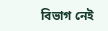বিভাগ নেই